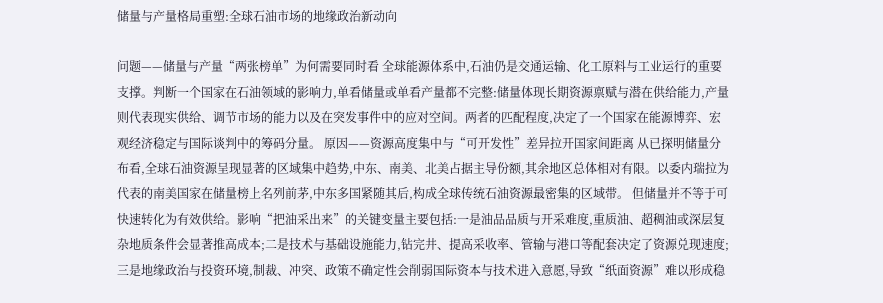储量与产量格局重塑:全球石油市场的地缘政治新动向

问题——储量与产量“两张榜单”为何需要同时看 全球能源体系中,石油仍是交通运输、化工原料与工业运行的重要支撑。判断一个国家在石油领域的影响力,单看储量或单看产量都不完整:储量体现长期资源禀赋与潜在供给能力,产量则代表现实供给、调节市场的能力以及在突发事件中的应对空间。两者的匹配程度,决定了一个国家在能源博弈、宏观经济稳定与国际谈判中的筹码分量。 原因——资源高度集中与“可开发性”差异拉开国家间距离 从已探明储量分布看,全球石油资源呈现显著的区域集中趋势,中东、南美、北美占据主导份额,其余地区总体相对有限。以委内瑞拉为代表的南美国家在储量榜上名列前茅,中东多国紧随其后,构成全球传统石油资源最密集的区域带。 但储量并不等于可快速转化为有效供给。影响“把油采出来”的关键变量主要包括:一是油品品质与开采难度,重质油、超稠油或深层复杂地质条件会显著推高成本;二是技术与基础设施能力,钻完井、提高采收率、管输与港口等配套决定了资源兑现速度;三是地缘政治与投资环境,制裁、冲突、政策不确定性会削弱国际资本与技术进入意愿,导致“纸面资源”难以形成稳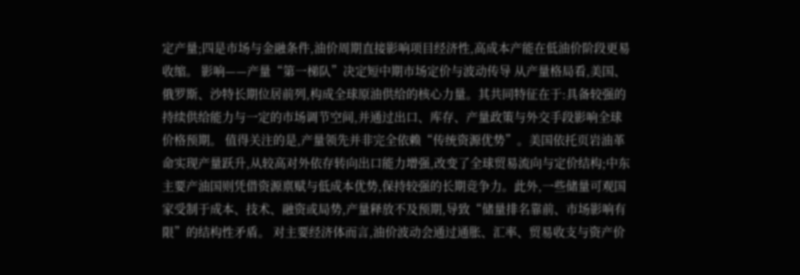定产量;四是市场与金融条件,油价周期直接影响项目经济性,高成本产能在低油价阶段更易收缩。 影响——产量“第一梯队”决定短中期市场定价与波动传导 从产量格局看,美国、俄罗斯、沙特长期位居前列,构成全球原油供给的核心力量。其共同特征在于:具备较强的持续供给能力与一定的市场调节空间,并通过出口、库存、产量政策与外交手段影响全球价格预期。 值得关注的是,产量领先并非完全依赖“传统资源优势”。美国依托页岩油革命实现产量跃升,从较高对外依存转向出口能力增强,改变了全球贸易流向与定价结构;中东主要产油国则凭借资源禀赋与低成本优势,保持较强的长期竞争力。此外,一些储量可观国家受制于成本、技术、融资或局势,产量释放不及预期,导致“储量排名靠前、市场影响有限”的结构性矛盾。 对主要经济体而言,油价波动会通过通胀、汇率、贸易收支与资产价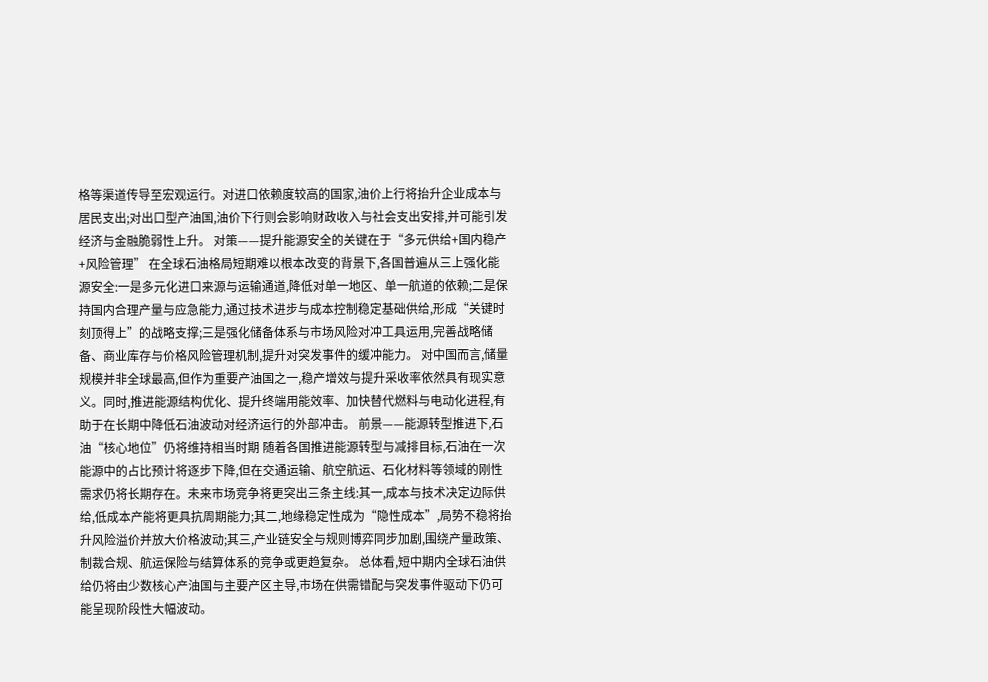格等渠道传导至宏观运行。对进口依赖度较高的国家,油价上行将抬升企业成本与居民支出;对出口型产油国,油价下行则会影响财政收入与社会支出安排,并可能引发经济与金融脆弱性上升。 对策——提升能源安全的关键在于“多元供给+国内稳产+风险管理” 在全球石油格局短期难以根本改变的背景下,各国普遍从三上强化能源安全:一是多元化进口来源与运输通道,降低对单一地区、单一航道的依赖;二是保持国内合理产量与应急能力,通过技术进步与成本控制稳定基础供给,形成“关键时刻顶得上”的战略支撑;三是强化储备体系与市场风险对冲工具运用,完善战略储备、商业库存与价格风险管理机制,提升对突发事件的缓冲能力。 对中国而言,储量规模并非全球最高,但作为重要产油国之一,稳产增效与提升采收率依然具有现实意义。同时,推进能源结构优化、提升终端用能效率、加快替代燃料与电动化进程,有助于在长期中降低石油波动对经济运行的外部冲击。 前景——能源转型推进下,石油“核心地位”仍将维持相当时期 随着各国推进能源转型与减排目标,石油在一次能源中的占比预计将逐步下降,但在交通运输、航空航运、石化材料等领域的刚性需求仍将长期存在。未来市场竞争将更突出三条主线:其一,成本与技术决定边际供给,低成本产能将更具抗周期能力;其二,地缘稳定性成为“隐性成本”,局势不稳将抬升风险溢价并放大价格波动;其三,产业链安全与规则博弈同步加剧,围绕产量政策、制裁合规、航运保险与结算体系的竞争或更趋复杂。 总体看,短中期内全球石油供给仍将由少数核心产油国与主要产区主导,市场在供需错配与突发事件驱动下仍可能呈现阶段性大幅波动。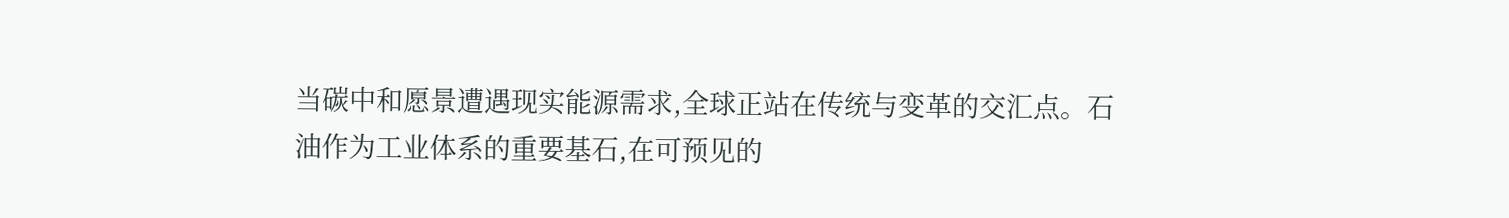当碳中和愿景遭遇现实能源需求,全球正站在传统与变革的交汇点。石油作为工业体系的重要基石,在可预见的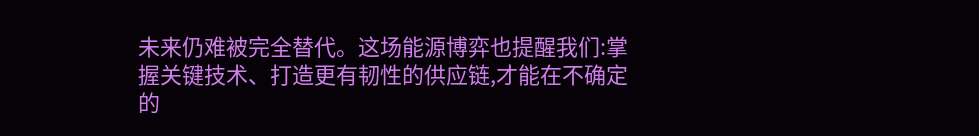未来仍难被完全替代。这场能源博弈也提醒我们:掌握关键技术、打造更有韧性的供应链,才能在不确定的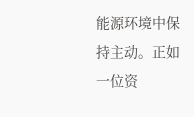能源环境中保持主动。正如一位资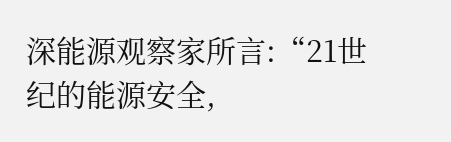深能源观察家所言:“21世纪的能源安全,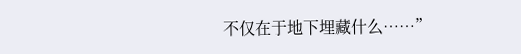不仅在于地下埋藏什么……”